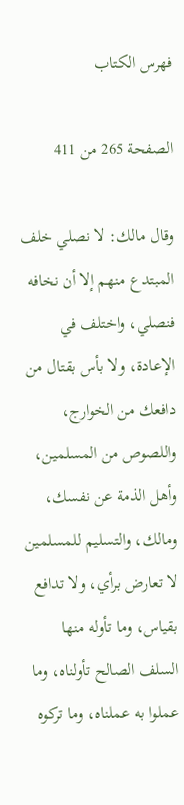فهرس الكتاب

الصفحة 265 من 411

وقال مالك: لا نصلي خلف المبتدع منهم إلا أن نخافه فنصلي، واختلف في الإعادة، ولا بأس بقتال من دافعك من الخوارج، واللصوص من المسلمين، وأهل الذمة عن نفسك، ومالك، والتسليم للمسلمين لا تعارض برأي، ولا تدافع بقياس، وما تأوله منها السلف الصالح تأولناه، وما عملوا به عملناه، وما تركوه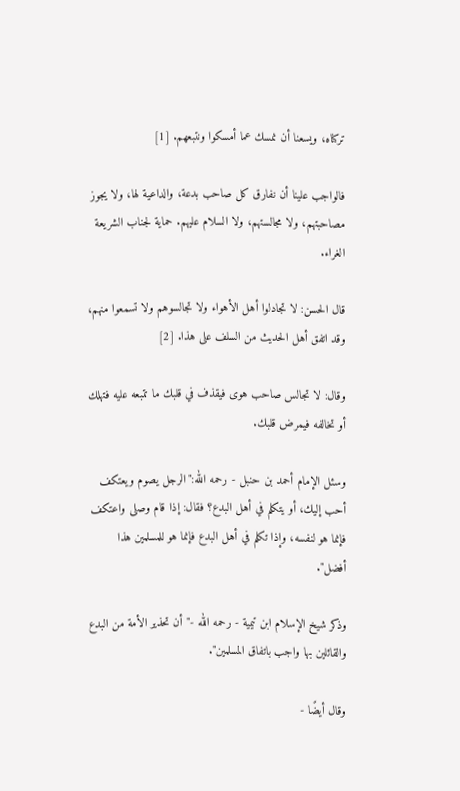تركناه، ويسعنا أن نمسك عما أمسكوا ونتبعهم. [1]

فالواجب علينا أن نفارق كل صاحب بدعة، والداعية لها، ولا يجوز مصاحبتهم، ولا مجالستهم، ولا السلام عليهم. حماية لجناب الشريعة الغراء.

قال الحسن: لا تجادلوا أهل الأهواء ولا تجالسوهم ولا تسمعوا منهم، وقد اتفق أهل الحديث من السلف على هذا. [2]

وقال: لا تجالس صاحب هوى فيقذف في قلبك ما تتبعه عليه فتهلك أو تخالفه فيمرض قلبك.

وسئل الإمام أحمد بن حنبل - رحمه الله:"الرجل يصوم ويعتكف أحب إليك، أو يتكلم في أهل البدع؟ فقال: إذا قام وصلى واعتكف فإنما هو لنفسه، وإذا تكلم في أهل البدع فإنما هو للمسلمين هذا أفضل".

وذكر شيخ الإسلام ابن تيمية - رحمه الله -"أن تحذير الأمة من البدع والقائلين بها واجب باتفاق المسلمين".

وقال أيضًا -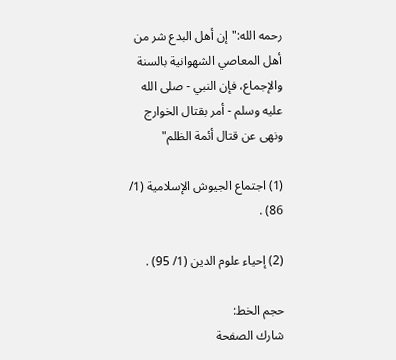رحمه الله:"إن أهل البدع شر من أهل المعاصي الشهوانية بالسنة والإجماع، فإن النبي - صلى الله عليه وسلم - أمر بقتال الخوارج ونهى عن قتال أئمة الظلم"

(1) اجتماع الجيوش الإسلامية (1/ 86) .

(2) إحياء علوم الدين (1/ 95) .

حجم الخط:
شارك الصفحة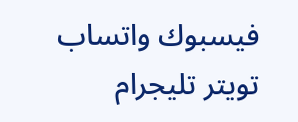فيسبوك واتساب تويتر تليجرام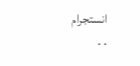انستجرام
. .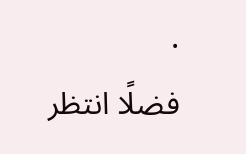.
فضلًا انتظر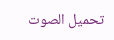تحميل الصوت